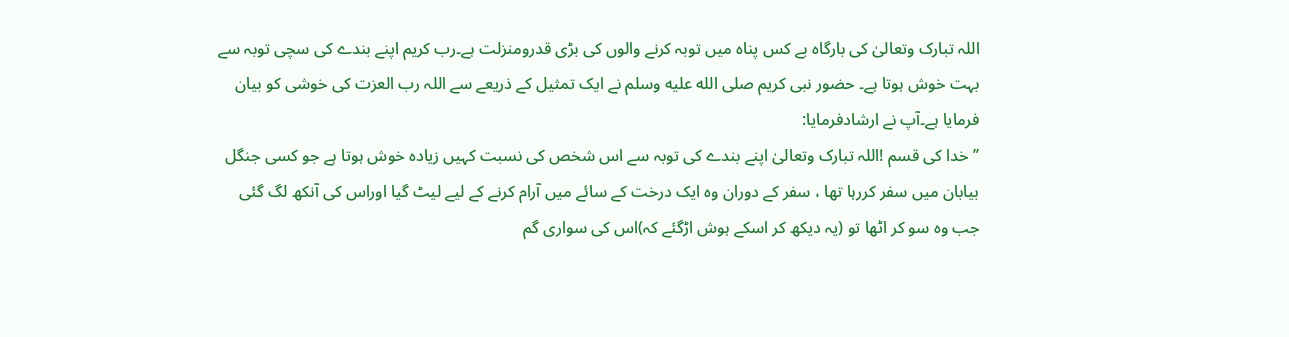اللہ تبارک وتعالیٰ کی بارگاہ بے کس پناہ میں توبہ کرنے والوں کی بڑی قدرومنزلت ہے۔رب کریم اپنے بندے کی سچی توبہ سے بہت خوش ہوتا ہے۔ حضور نبی کریم صلى الله عليه وسلم نے ایک تمثیل کے ذریعے سے اللہ رب العزت کی خوشی کو بیان فرمایا ہے۔آپ نے ارشادفرمایا:
’’خدا کی قسم !اللہ تبارک وتعالیٰ اپنے بندے کی توبہ سے اس شخص کی نسبت کہیں زیادہ خوش ہوتا ہے جو کسی جنگل بیابان میں سفر کررہا تھا ، سفر کے دوران وہ ایک درخت کے سائے میں آرام کرنے کے لیے لیٹ گیا اوراس کی آنکھ لگ گئی جب وہ سو کر اٹھا تو (یہ دیکھ کر اسکے ہوش اڑگئے کہ)اس کی سواری گم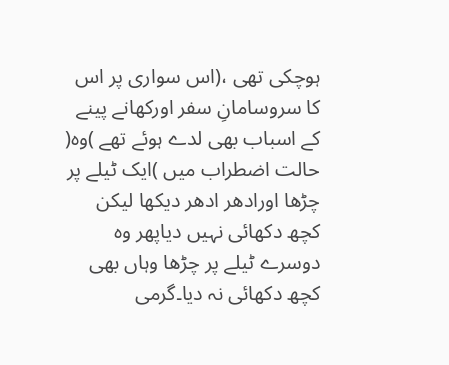ہوچکی تھی ،(اس سواری پر اس کا سروسامانِ سفر اورکھانے پینے کے اسباب بھی لدے ہوئے تھے )وہ( حالت اضطراب میں )ایک ٹیلے پر چڑھا اورادھر ادھر دیکھا لیکن کچھ دکھائی نہیں دیاپھر وہ دوسرے ٹیلے پر چڑھا وہاں بھی کچھ دکھائی نہ دیا۔گرمی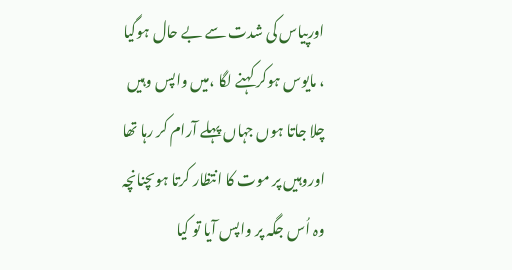اورپیاس کی شدت سے بے حال ہوگیا ، مایوس ہوکر کہنے لگا ،میں واپس وہیں چلا جاتا ہوں جہاں پہلے آرام کر رہا تھا اوروہیں پر موت کا انتظار کرتا ہوںچنانچہ وہ اُس جگہ پر واپس آیا تو کیا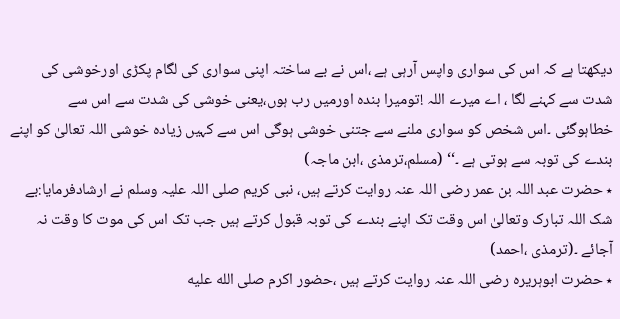دیکھتا ہے کہ اس کی سواری واپس آرہی ہے ،اس نے بے ساختہ اپنی سواری کی لگام پکڑی اورخوشی کی شدت سے کہنے لگا ، اے میرے اللہ !تومیرا بندہ اورمیں رب ہوں،یعنی خوشی کی شدت سے اس سے خطاہوگئی ۔اس شخص کو سواری ملنے سے جتنی خوشی ہوگی اس سے کہیں زیادہ خوشی اللہ تعالیٰ کو اپنے بندے کی توبہ سے ہوتی ہے ۔‘‘ (مسلم،ترمذی ،ابن ماجہ)
٭ حضرت عبد اللہ بن عمر رضی اللہ عنہ روایت کرتے ہیں، نبی کریم صلی اللہ علیہ وسلم نے ارشادفرمایا:بے شک اللہ تبارک وتعالیٰ اس وقت تک اپنے بندے کی توبہ قبول کرتے ہیں جب تک اس کی موت کا وقت نہ آجائے ۔(ترمذی ،احمد)
٭ حضرت ابوہریرہ رضی اللہ عنہ روایت کرتے ہیں ،حضور اکرم صلى الله عليه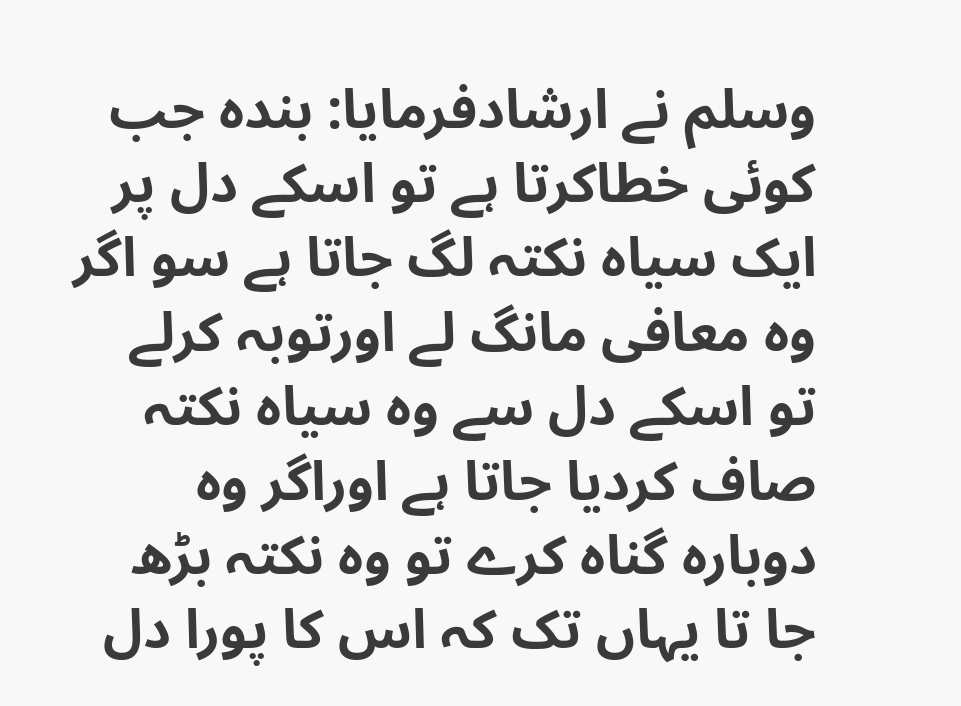وسلم نے ارشادفرمایا: بندہ جب کوئی خطاکرتا ہے تو اسکے دل پر ایک سیاہ نکتہ لگ جاتا ہے سو اگر وہ معافی مانگ لے اورتوبہ کرلے تو اسکے دل سے وہ سیاہ نکتہ صاف کردیا جاتا ہے اوراگر وہ دوبارہ گناہ کرے تو وہ نکتہ بڑھ جا تا یہاں تک کہ اس کا پورا دل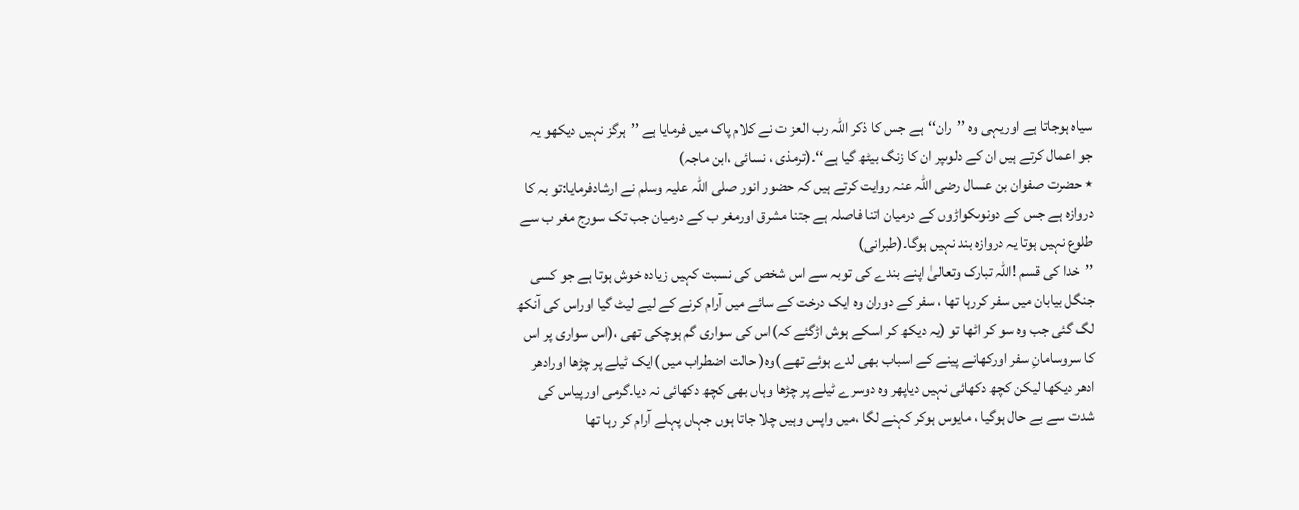سیاہ ہوجاتا ہے اوریہی وہ ’’ران‘‘ہے جس کا ذکر اللہ رب العز ت نے کلام پاک میں فرمایا ہے ’’ہرگز نہیں دیکھو یہ جو اعمال کرتے ہیں ان کے دلوںپر ان کا زنگ بیٹھ گیا ہے‘‘۔(ترمذی ، نسائی ،ابن ماجہ)
٭ حضرت صفوان بن عسال رضی اللہ عنہ روایت کرتے ہیں کہ حضور انور صلی اللہ علیہ وسلم نے ارشادفرمایا:تو بہ کا دروازہ ہے جس کے دونوںکواڑوں کے درمیان اتنا فاصلہ ہے جتنا مشرق اورمغر ب کے درمیان جب تک سورج مغر ب سے طلوع نہیں ہوتا یہ دروازہ بند نہیں ہوگا۔(طبرانی)
’’خدا کی قسم !اللہ تبارک وتعالیٰ اپنے بندے کی توبہ سے اس شخص کی نسبت کہیں زیادہ خوش ہوتا ہے جو کسی جنگل بیابان میں سفر کررہا تھا ، سفر کے دوران وہ ایک درخت کے سائے میں آرام کرنے کے لیے لیٹ گیا اوراس کی آنکھ لگ گئی جب وہ سو کر اٹھا تو (یہ دیکھ کر اسکے ہوش اڑگئے کہ)اس کی سواری گم ہوچکی تھی ،(اس سواری پر اس کا سروسامانِ سفر اورکھانے پینے کے اسباب بھی لدے ہوئے تھے )وہ( حالت اضطراب میں )ایک ٹیلے پر چڑھا اورادھر ادھر دیکھا لیکن کچھ دکھائی نہیں دیاپھر وہ دوسرے ٹیلے پر چڑھا وہاں بھی کچھ دکھائی نہ دیا۔گرمی اورپیاس کی شدت سے بے حال ہوگیا ، مایوس ہوکر کہنے لگا ،میں واپس وہیں چلا جاتا ہوں جہاں پہلے آرام کر رہا تھا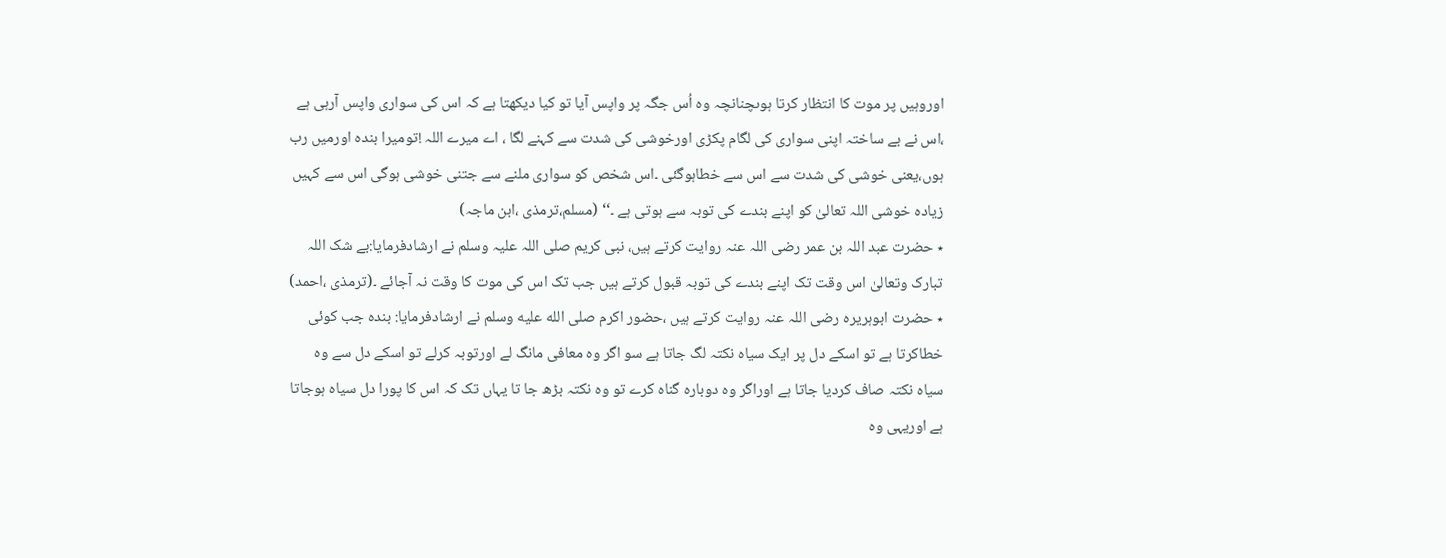اوروہیں پر موت کا انتظار کرتا ہوںچنانچہ وہ اُس جگہ پر واپس آیا تو کیا دیکھتا ہے کہ اس کی سواری واپس آرہی ہے ،اس نے بے ساختہ اپنی سواری کی لگام پکڑی اورخوشی کی شدت سے کہنے لگا ، اے میرے اللہ !تومیرا بندہ اورمیں رب ہوں،یعنی خوشی کی شدت سے اس سے خطاہوگئی ۔اس شخص کو سواری ملنے سے جتنی خوشی ہوگی اس سے کہیں زیادہ خوشی اللہ تعالیٰ کو اپنے بندے کی توبہ سے ہوتی ہے ۔‘‘ (مسلم،ترمذی ،ابن ماجہ)
٭ حضرت عبد اللہ بن عمر رضی اللہ عنہ روایت کرتے ہیں، نبی کریم صلی اللہ علیہ وسلم نے ارشادفرمایا:بے شک اللہ تبارک وتعالیٰ اس وقت تک اپنے بندے کی توبہ قبول کرتے ہیں جب تک اس کی موت کا وقت نہ آجائے ۔(ترمذی ،احمد)
٭ حضرت ابوہریرہ رضی اللہ عنہ روایت کرتے ہیں ،حضور اکرم صلى الله عليه وسلم نے ارشادفرمایا: بندہ جب کوئی خطاکرتا ہے تو اسکے دل پر ایک سیاہ نکتہ لگ جاتا ہے سو اگر وہ معافی مانگ لے اورتوبہ کرلے تو اسکے دل سے وہ سیاہ نکتہ صاف کردیا جاتا ہے اوراگر وہ دوبارہ گناہ کرے تو وہ نکتہ بڑھ جا تا یہاں تک کہ اس کا پورا دل سیاہ ہوجاتا ہے اوریہی وہ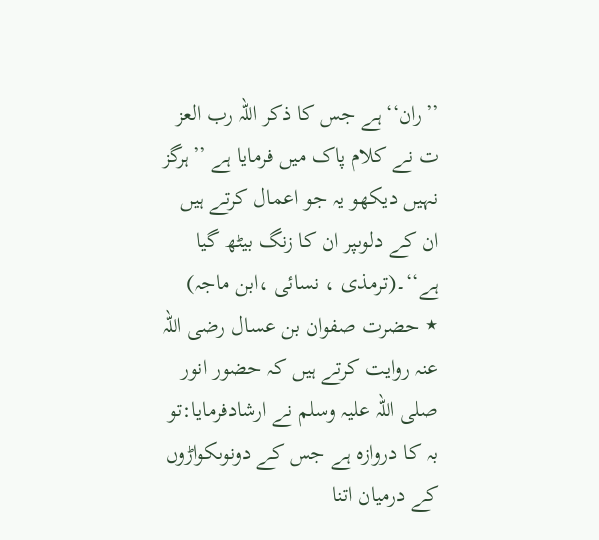’’ران‘‘ہے جس کا ذکر اللہ رب العز ت نے کلام پاک میں فرمایا ہے ’’ہرگز نہیں دیکھو یہ جو اعمال کرتے ہیں ان کے دلوںپر ان کا زنگ بیٹھ گیا ہے‘‘۔(ترمذی ، نسائی ،ابن ماجہ)
٭ حضرت صفوان بن عسال رضی اللہ عنہ روایت کرتے ہیں کہ حضور انور صلی اللہ علیہ وسلم نے ارشادفرمایا:تو بہ کا دروازہ ہے جس کے دونوںکواڑوں کے درمیان اتنا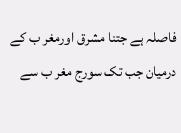فاصلہ ہے جتنا مشرق اورمغر ب کے درمیان جب تک سورج مغر ب سے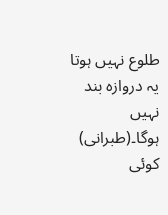طلوع نہیں ہوتا یہ دروازہ بند نہیں ہوگا۔(طبرانی)
کوئی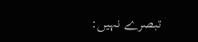تبصرے نہیں: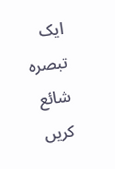ایک تبصرہ شائع کریں